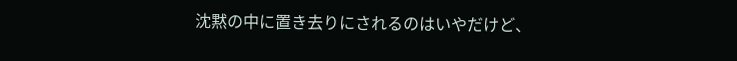沈黙の中に置き去りにされるのはいやだけど、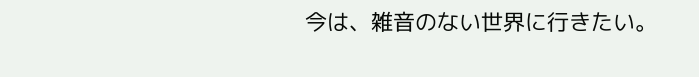今は、雑音のない世界に行きたい。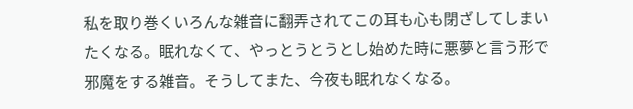私を取り巻くいろんな雑音に翻弄されてこの耳も心も閉ざしてしまいたくなる。眠れなくて、やっとうとうとし始めた時に悪夢と言う形で邪魔をする雑音。そうしてまた、今夜も眠れなくなる。